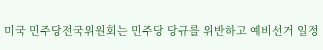미국 민주당전국위원회는 민주당 당규를 위반하고 예비선거 일정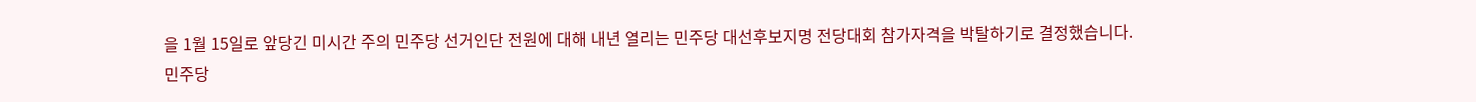을 1월 15일로 앞당긴 미시간 주의 민주당 선거인단 전원에 대해 내년 열리는 민주당 대선후보지명 전당대회 참가자격을 박탈하기로 결정했습니다.
민주당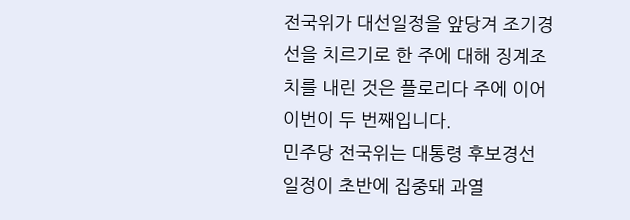전국위가 대선일정을 앞당겨 조기경선을 치르기로 한 주에 대해 징계조치를 내린 것은 플로리다 주에 이어 이번이 두 번째입니다.
민주당 전국위는 대통령 후보경선 일정이 초반에 집중돼 과열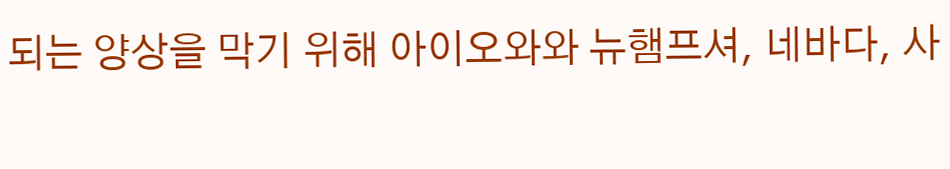되는 양상을 막기 위해 아이오와와 뉴햄프셔, 네바다, 사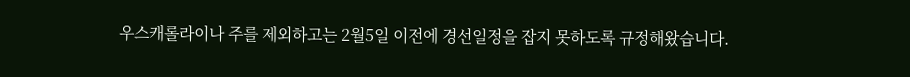우스캐롤라이나 주를 제외하고는 2월5일 이전에 경선일정을 잡지 못하도록 규정해왔습니다.